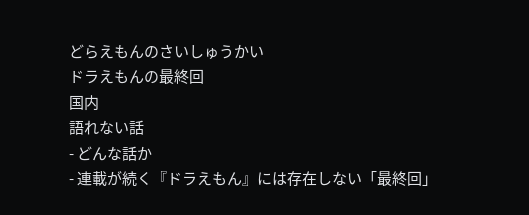どらえもんのさいしゅうかい
ドラえもんの最終回
国内
語れない話
- どんな話か
- 連載が続く『ドラえもん』には存在しない「最終回」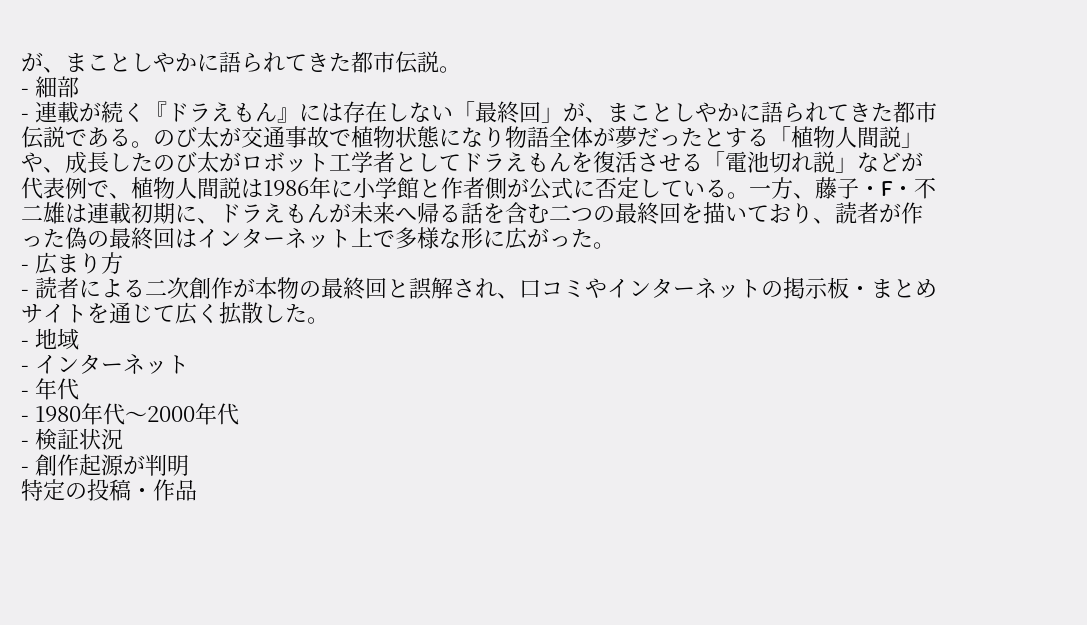が、まことしやかに語られてきた都市伝説。
- 細部
- 連載が続く『ドラえもん』には存在しない「最終回」が、まことしやかに語られてきた都市伝説である。のび太が交通事故で植物状態になり物語全体が夢だったとする「植物人間説」や、成長したのび太がロボット工学者としてドラえもんを復活させる「電池切れ説」などが代表例で、植物人間説は1986年に小学館と作者側が公式に否定している。一方、藤子・F・不二雄は連載初期に、ドラえもんが未来へ帰る話を含む二つの最終回を描いており、読者が作った偽の最終回はインターネット上で多様な形に広がった。
- 広まり方
- 読者による二次創作が本物の最終回と誤解され、口コミやインターネットの掲示板・まとめサイトを通じて広く拡散した。
- 地域
- インターネット
- 年代
- 1980年代〜2000年代
- 検証状況
- 創作起源が判明
特定の投稿・作品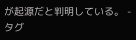が起源だと判明している。 - タグ